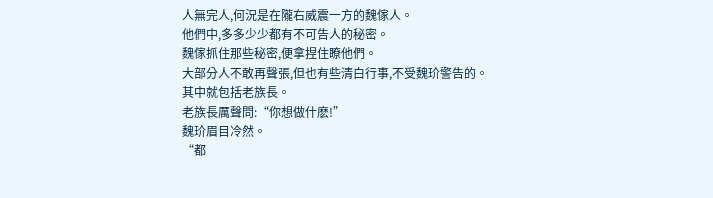人無完人,何況是在隴右威震一方的魏傢人。
他們中,多多少少都有不可告人的秘密。
魏傢抓住那些秘密,便拿捏住瞭他們。
大部分人不敢再聲張,但也有些清白行事,不受魏玠警告的。
其中就包括老族長。
老族長厲聲問:“你想做什麽!”
魏玠眉目冷然。
“都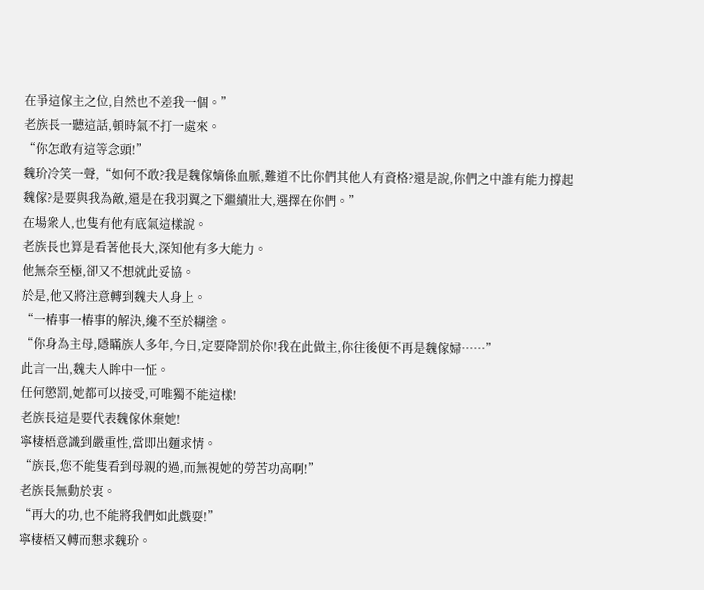在爭這傢主之位,自然也不差我一個。”
老族長一聽這話,頓時氣不打一處來。
“你怎敢有這等念頭!”
魏玠冷笑一聲,“如何不敢?我是魏傢嫡係血脈,難道不比你們其他人有資格?還是說,你們之中誰有能力撐起魏傢?是要與我為敵,還是在我羽翼之下繼續壯大,選擇在你們。”
在場衆人,也隻有他有底氣這樣說。
老族長也算是看著他長大,深知他有多大能力。
他無奈至極,卻又不想就此妥協。
於是,他又將注意轉到魏夫人身上。
“一樁事一樁事的解決,纔不至於糊塗。
“你身為主母,隱瞞族人多年,今日,定要降罰於你!我在此做主,你往後便不再是魏傢婦……”
此言一出,魏夫人眸中一怔。
任何懲罰,她都可以接受,可唯獨不能這樣!
老族長這是要代表魏傢休棄她!
寧棲梧意識到嚴重性,當即出麵求情。
“族長,您不能隻看到母親的過,而無視她的勞苦功高啊!”
老族長無動於衷。
“再大的功,也不能將我們如此戲耍!”
寧棲梧又轉而懇求魏玠。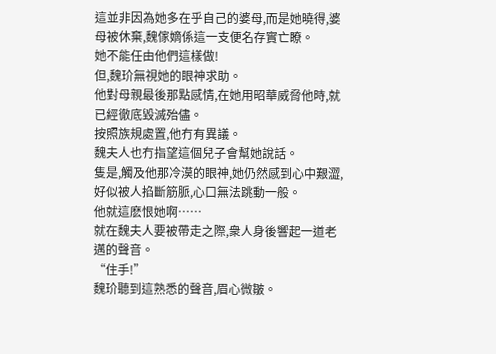這並非因為她多在乎自己的婆母,而是她曉得,婆母被休棄,魏傢嫡係這一支便名存實亡瞭。
她不能任由他們這樣做!
但,魏玠無視她的眼神求助。
他對母親最後那點感情,在她用昭華威脅他時,就已經徹底毀滅殆儘。
按照族規處置,他冇有異議。
魏夫人也冇指望這個兒子會幫她說話。
隻是,觸及他那冷漠的眼神,她仍然感到心中艱澀,好似被人掐斷筋脈,心口無法跳動一般。
他就這麽恨她啊……
就在魏夫人要被帶走之際,衆人身後響起一道老邁的聲音。
“住手!”
魏玠聽到這熟悉的聲音,眉心微皺。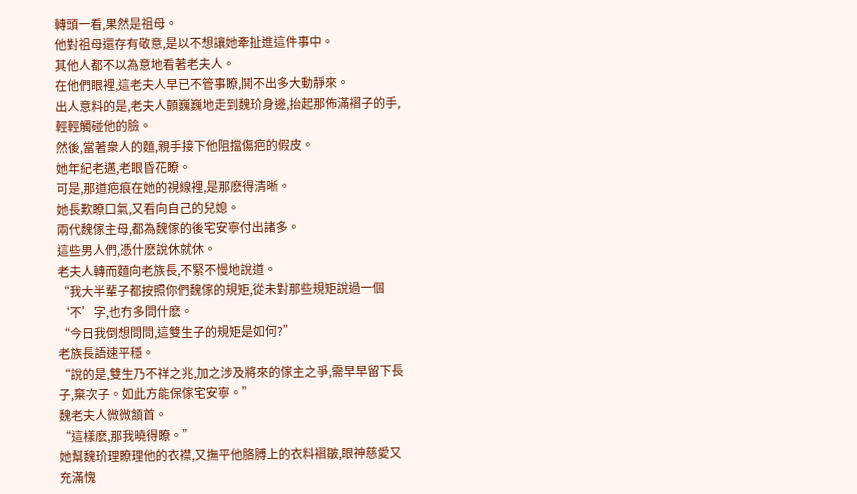轉頭一看,果然是祖母。
他對祖母還存有敬意,是以不想讓她牽扯進這件事中。
其他人都不以為意地看著老夫人。
在他們眼裡,這老夫人早已不管事瞭,鬨不出多大動靜來。
出人意料的是,老夫人顫巍巍地走到魏玠身邊,抬起那佈滿褶子的手,輕輕觸碰他的臉。
然後,當著衆人的麵,親手接下他阻擋傷疤的假皮。
她年紀老邁,老眼昏花瞭。
可是,那道疤痕在她的視線裡,是那麽得清晰。
她長歎瞭口氣,又看向自己的兒媳。
兩代魏傢主母,都為魏傢的後宅安寧付出諸多。
這些男人們,憑什麽說休就休。
老夫人轉而麵向老族長,不緊不慢地說道。
“我大半輩子都按照你們魏傢的規矩,從未對那些規矩說過一個‘不’字,也冇多問什麽。
“今日我倒想問問,這雙生子的規矩是如何?”
老族長語速平穩。
“說的是,雙生乃不祥之兆,加之涉及將來的傢主之爭,需早早留下長子,棄次子。如此方能保傢宅安寧。”
魏老夫人微微頷首。
“這樣麽,那我曉得瞭。”
她幫魏玠理瞭理他的衣襟,又撫平他胳膊上的衣料褶皺,眼神慈愛又充滿愧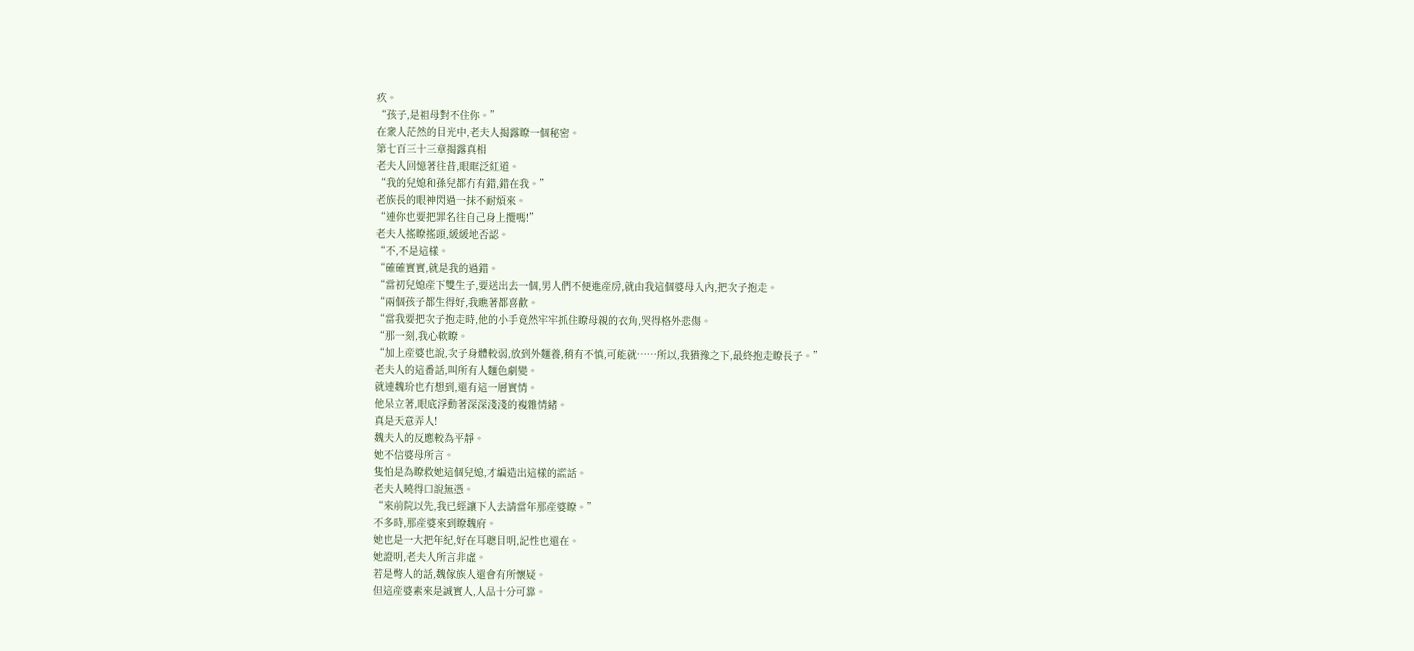疚。
“孩子,是祖母對不住你。”
在衆人茫然的目光中,老夫人揭露瞭一個秘密。
第七百三十三章揭露真相
老夫人回憶著往昔,眼眶泛紅道。
“我的兒媳和孫兒都冇有錯,錯在我。”
老族長的眼神閃過一抹不耐煩來。
“連你也要把罪名往自己身上攬嗎!”
老夫人搖瞭搖頭,緩緩地否認。
“不,不是這樣。
“確確實實,就是我的過錯。
“當初兒媳産下雙生子,要送出去一個,男人們不便進産房,就由我這個婆母入內,把次子抱走。
“兩個孩子都生得好,我瞧著都喜歡。
“當我要把次子抱走時,他的小手竟然牢牢抓住瞭母親的衣角,哭得格外悲傷。
“那一刻,我心軟瞭。
“加上産婆也說,次子身體較弱,放到外麵養,稍有不慎,可能就……所以,我猶豫之下,最終抱走瞭長子。”
老夫人的這番話,叫所有人麵色劇變。
就連魏玠也冇想到,還有這一層實情。
他呆立著,眼底浮動著深深淺淺的複雜情緒。
真是天意弄人!
魏夫人的反應較為平靜。
她不信婆母所言。
隻怕是為瞭救她這個兒媳,才編造出這樣的謊話。
老夫人曉得口說無憑。
“來前院以先,我已經讓下人去請當年那産婆瞭。”
不多時,那産婆來到瞭魏府。
她也是一大把年紀,好在耳聰目明,記性也還在。
她證明,老夫人所言非虛。
若是彆人的話,魏傢族人還會有所懷疑。
但這産婆素來是誠實人,人品十分可靠。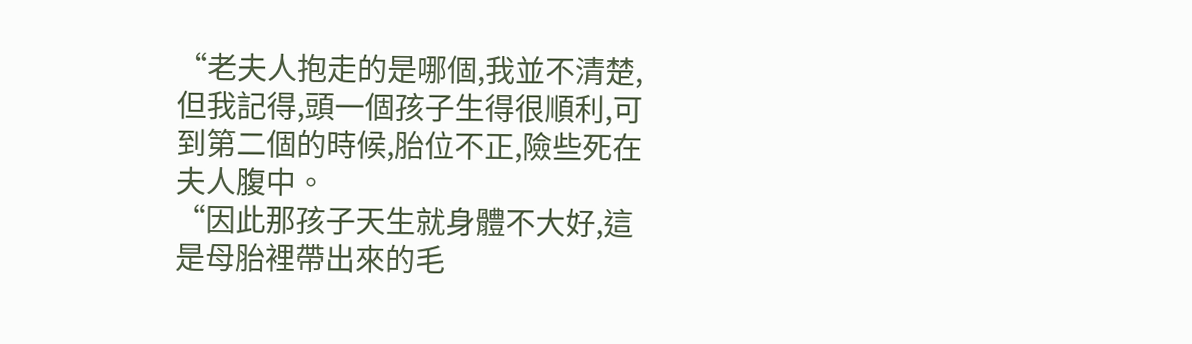“老夫人抱走的是哪個,我並不清楚,但我記得,頭一個孩子生得很順利,可到第二個的時候,胎位不正,險些死在夫人腹中。
“因此那孩子天生就身體不大好,這是母胎裡帶出來的毛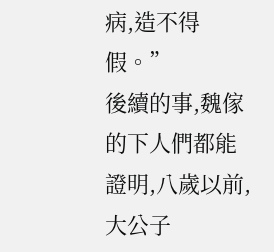病,造不得假。”
後續的事,魏傢的下人們都能證明,八歲以前,大公子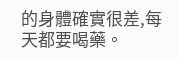的身體確實很差,每天都要喝藥。